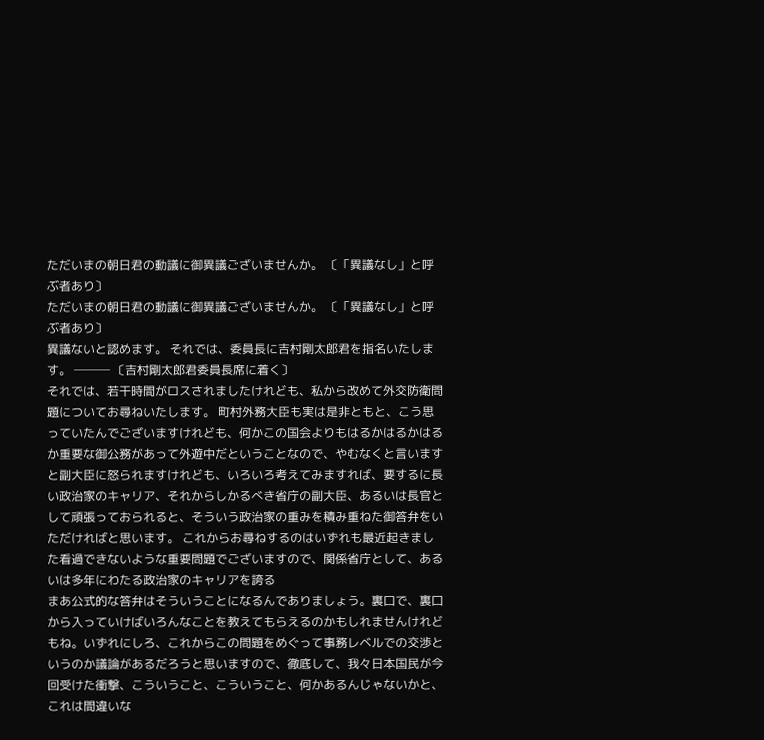ただいまの朝日君の動議に御異議ございませんか。 〔「異議なし」と呼ぶ者あり〕
ただいまの朝日君の動議に御異議ございませんか。 〔「異議なし」と呼ぶ者あり〕
異議ないと認めます。 それでは、委員長に吉村剛太郎君を指名いたします。 ─── 〔吉村剛太郎君委員長席に着く〕
それでは、若干時間がロスされましたけれども、私から改めて外交防衛問題についてお尋ねいたします。 町村外務大臣も実は是非ともと、こう思っていたんでございますけれども、何かこの国会よりもはるかはるかはるか重要な御公務があって外遊中だということなので、やむなくと言いますと副大臣に怒られますけれども、いろいろ考えてみますれば、要するに長い政治家のキャリア、それからしかるべき省庁の副大臣、あるいは長官として頑張っておられると、そういう政治家の重みを積み重ねた御答弁をいただければと思います。 これからお尋ねするのはいずれも最近起きました看過できないような重要問題でございますので、関係省庁として、あるいは多年にわたる政治家のキャリアを誇る
まあ公式的な答弁はそういうことになるんでありましょう。裏口で、裏口から入っていけばいろんなことを教えてもらえるのかもしれませんけれどもね。いずれにしろ、これからこの問題をめぐって事務レベルでの交渉というのか議論があるだろうと思いますので、徹底して、我々日本国民が今回受けた衝撃、こういうこと、こういうこと、何かあるんじゃないかと、これは間違いな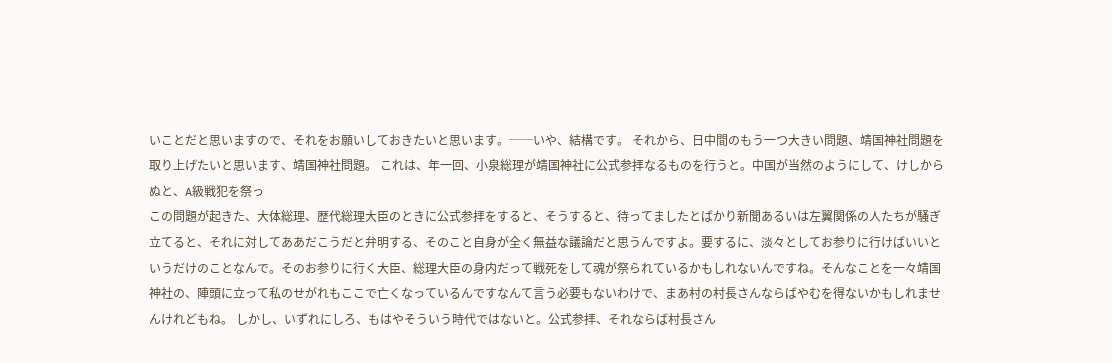いことだと思いますので、それをお願いしておきたいと思います。──いや、結構です。 それから、日中間のもう一つ大きい問題、靖国神社問題を取り上げたいと思います、靖国神社問題。 これは、年一回、小泉総理が靖国神社に公式参拝なるものを行うと。中国が当然のようにして、けしからぬと、A級戦犯を祭っ
この問題が起きた、大体総理、歴代総理大臣のときに公式参拝をすると、そうすると、待ってましたとばかり新聞あるいは左翼関係の人たちが騒ぎ立てると、それに対してああだこうだと弁明する、そのこと自身が全く無益な議論だと思うんですよ。要するに、淡々としてお参りに行けばいいというだけのことなんで。そのお参りに行く大臣、総理大臣の身内だって戦死をして魂が祭られているかもしれないんですね。そんなことを一々靖国神社の、陣頭に立って私のせがれもここで亡くなっているんですなんて言う必要もないわけで、まあ村の村長さんならばやむを得ないかもしれませんけれどもね。 しかし、いずれにしろ、もはやそういう時代ではないと。公式参拝、それならば村長さん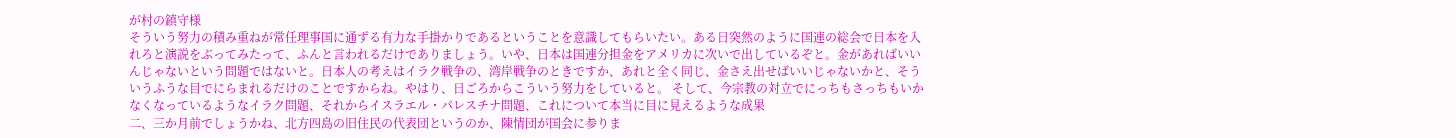が村の鎮守様
そういう努力の積み重ねが常任理事国に通ずる有力な手掛かりであるということを意識してもらいたい。ある日突然のように国連の総会で日本を入れろと演説をぶってみたって、ふんと言われるだけでありましょう。いや、日本は国連分担金をアメリカに次いで出しているぞと。金があればいいんじゃないという問題ではないと。日本人の考えはイラク戦争の、湾岸戦争のときですか、あれと全く同じ、金さえ出せばいいじゃないかと、そういうふうな目でにらまれるだけのことですからね。やはり、日ごろからこういう努力をしていると。 そして、今宗教の対立でにっちもさっちもいかなくなっているようなイラク問題、それからイスラエル・パレスチナ問題、これについて本当に目に見えるような成果
二、三か月前でしょうかね、北方四島の旧住民の代表団というのか、陳情団が国会に参りま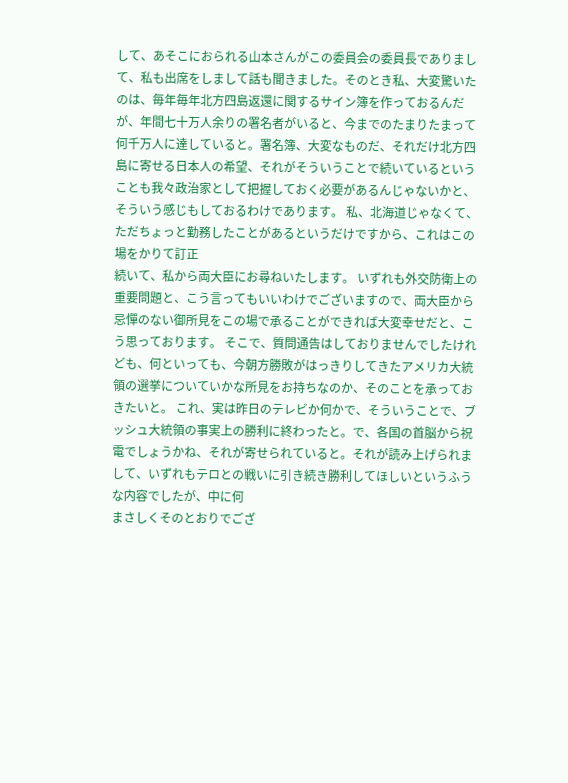して、あそこにおられる山本さんがこの委員会の委員長でありまして、私も出席をしまして話も聞きました。そのとき私、大変驚いたのは、毎年毎年北方四島返還に関するサイン簿を作っておるんだが、年間七十万人余りの署名者がいると、今までのたまりたまって何千万人に達していると。署名簿、大変なものだ、それだけ北方四島に寄せる日本人の希望、それがそういうことで続いているということも我々政治家として把握しておく必要があるんじゃないかと、そういう感じもしておるわけであります。 私、北海道じゃなくて、ただちょっと勤務したことがあるというだけですから、これはこの場をかりて訂正
続いて、私から両大臣にお尋ねいたします。 いずれも外交防衛上の重要問題と、こう言ってもいいわけでございますので、両大臣から忌憚のない御所見をこの場で承ることができれば大変幸せだと、こう思っております。 そこで、質問通告はしておりませんでしたけれども、何といっても、今朝方勝敗がはっきりしてきたアメリカ大統領の選挙についていかな所見をお持ちなのか、そのことを承っておきたいと。 これ、実は昨日のテレビか何かで、そういうことで、ブッシュ大統領の事実上の勝利に終わったと。で、各国の首脳から祝電でしょうかね、それが寄せられていると。それが読み上げられまして、いずれもテロとの戦いに引き続き勝利してほしいというふうな内容でしたが、中に何
まさしくそのとおりでござ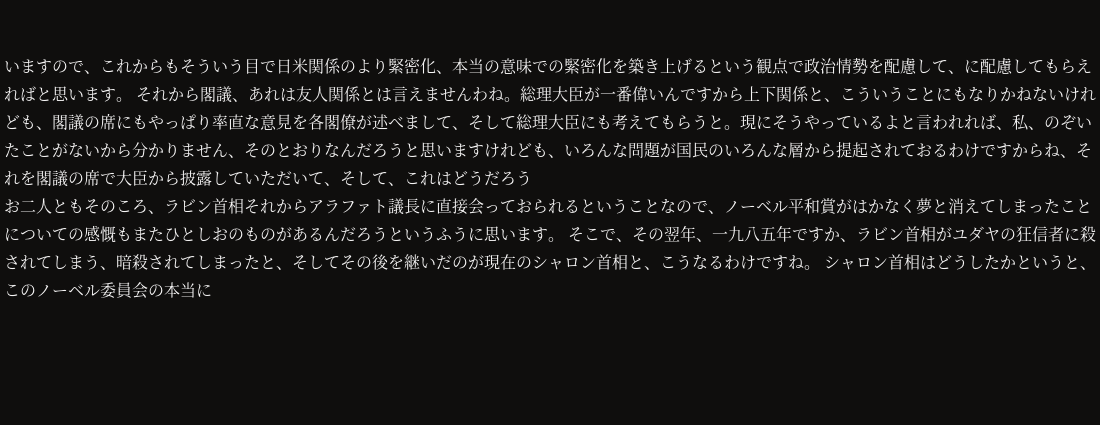いますので、これからもそういう目で日米関係のより緊密化、本当の意味での緊密化を築き上げるという観点で政治情勢を配慮して、に配慮してもらえればと思います。 それから閣議、あれは友人関係とは言えませんわね。総理大臣が一番偉いんですから上下関係と、こういうことにもなりかねないけれども、閣議の席にもやっぱり率直な意見を各閣僚が述べまして、そして総理大臣にも考えてもらうと。現にそうやっているよと言われれば、私、のぞいたことがないから分かりません、そのとおりなんだろうと思いますけれども、いろんな問題が国民のいろんな層から提起されておるわけですからね、それを閣議の席で大臣から披露していただいて、そして、これはどうだろう
お二人ともそのころ、ラビン首相それからアラファト議長に直接会っておられるということなので、ノーベル平和賞がはかなく夢と消えてしまったことについての感慨もまたひとしおのものがあるんだろうというふうに思います。 そこで、その翌年、一九八五年ですか、ラビン首相がユダヤの狂信者に殺されてしまう、暗殺されてしまったと、そしてその後を継いだのが現在のシャロン首相と、こうなるわけですね。 シャロン首相はどうしたかというと、このノーベル委員会の本当に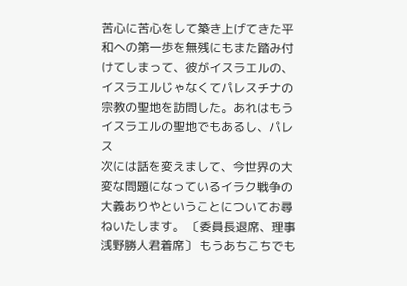苦心に苦心をして築き上げてきた平和への第一歩を無残にもまた踏み付けてしまって、彼がイスラエルの、イスラエルじゃなくてパレスチナの宗教の聖地を訪問した。あれはもうイスラエルの聖地でもあるし、パレス
次には話を変えまして、今世界の大変な問題になっているイラク戦争の大義ありやということについてお尋ねいたします。 〔委員長退席、理事浅野勝人君着席〕 もうあちこちでも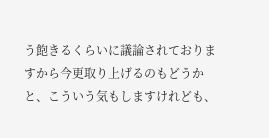う飽きるくらいに議論されておりますから今更取り上げるのもどうかと、こういう気もしますけれども、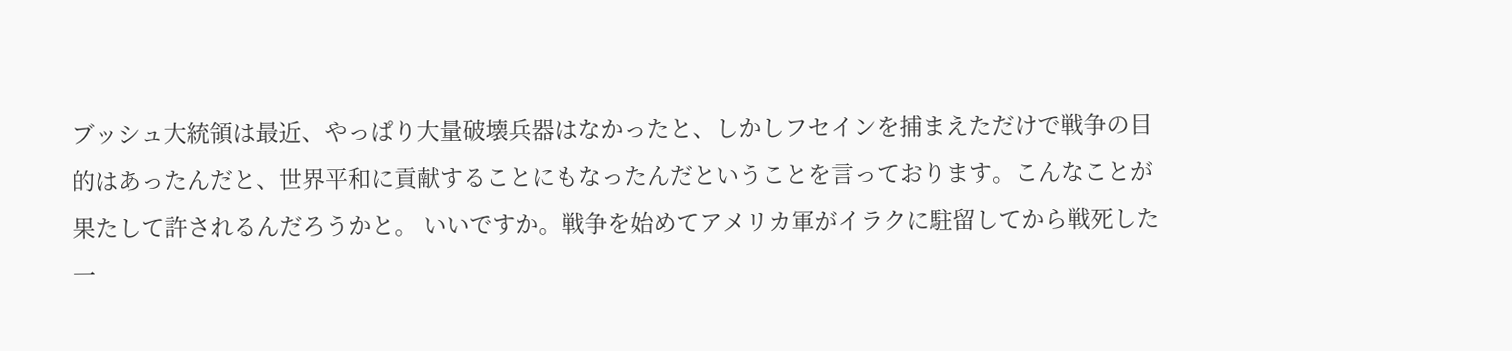ブッシュ大統領は最近、やっぱり大量破壊兵器はなかったと、しかしフセインを捕まえただけで戦争の目的はあったんだと、世界平和に貢献することにもなったんだということを言っております。こんなことが果たして許されるんだろうかと。 いいですか。戦争を始めてアメリカ軍がイラクに駐留してから戦死した一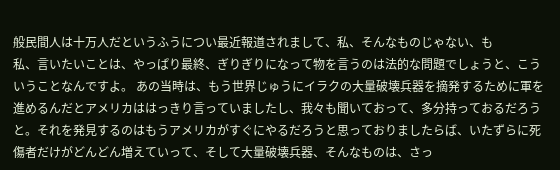般民間人は十万人だというふうについ最近報道されまして、私、そんなものじゃない、も
私、言いたいことは、やっぱり最終、ぎりぎりになって物を言うのは法的な問題でしょうと、こういうことなんですよ。 あの当時は、もう世界じゅうにイラクの大量破壊兵器を摘発するために軍を進めるんだとアメリカははっきり言っていましたし、我々も聞いておって、多分持っておるだろうと。それを発見するのはもうアメリカがすぐにやるだろうと思っておりましたらば、いたずらに死傷者だけがどんどん増えていって、そして大量破壊兵器、そんなものは、さっ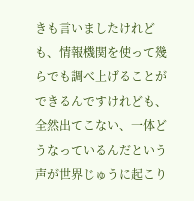きも言いましたけれども、情報機関を使って幾らでも調べ上げることができるんですけれども、全然出てこない、一体どうなっているんだという声が世界じゅうに起こり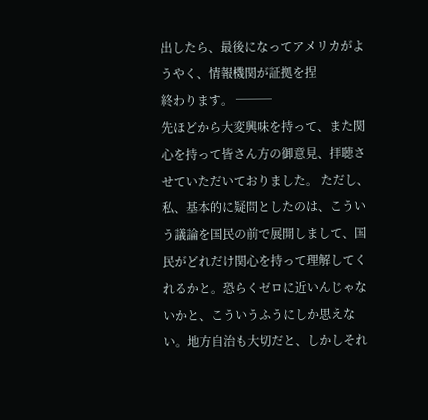出したら、最後になってアメリカがようやく、情報機関が証拠を捏
終わります。 ───
先ほどから大変興味を持って、また関心を持って皆さん方の御意見、拝聴させていただいておりました。 ただし、私、基本的に疑問としたのは、こういう議論を国民の前で展開しまして、国民がどれだけ関心を持って理解してくれるかと。恐らくゼロに近いんじゃないかと、こういうふうにしか思えない。地方自治も大切だと、しかしそれ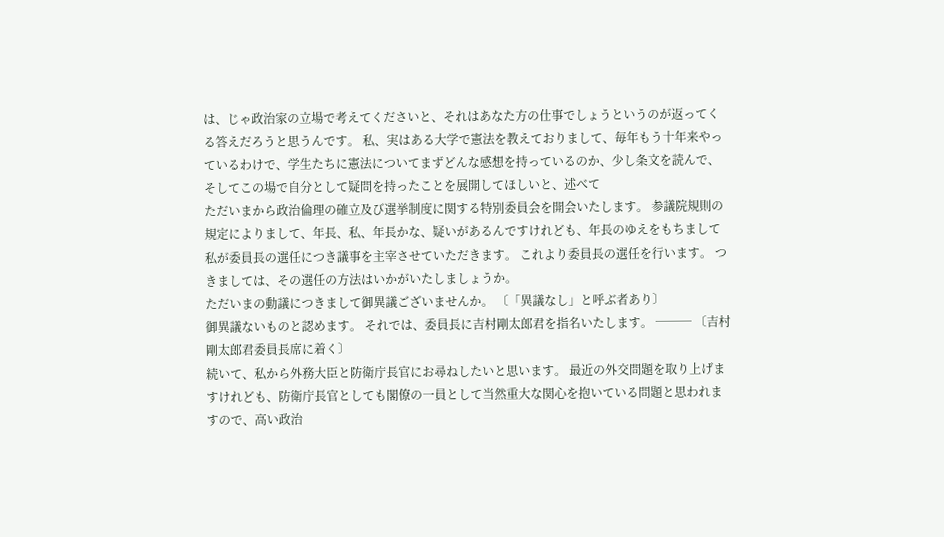は、じゃ政治家の立場で考えてくださいと、それはあなた方の仕事でしょうというのが返ってくる答えだろうと思うんです。 私、実はある大学で憲法を教えておりまして、毎年もう十年来やっているわけで、学生たちに憲法についてまずどんな感想を持っているのか、少し条文を読んで、そしてこの場で自分として疑問を持ったことを展開してほしいと、述べて
ただいまから政治倫理の確立及び選挙制度に関する特別委員会を開会いたします。 参議院規則の規定によりまして、年長、私、年長かな、疑いがあるんですけれども、年長のゆえをもちまして私が委員長の選任につき議事を主宰させていただきます。 これより委員長の選任を行います。 つきましては、その選任の方法はいかがいたしましょうか。
ただいまの動議につきまして御異議ございませんか。 〔「異議なし」と呼ぶ者あり〕
御異議ないものと認めます。 それでは、委員長に吉村剛太郎君を指名いたします。 ─── 〔吉村剛太郎君委員長席に着く〕
続いて、私から外務大臣と防衛庁長官にお尋ねしたいと思います。 最近の外交問題を取り上げますけれども、防衛庁長官としても閣僚の一員として当然重大な関心を抱いている問題と思われますので、高い政治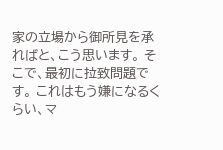家の立場から御所見を承ればと、こう思います。 そこで、最初に拉致問題です。 これはもう嫌になるくらい、マ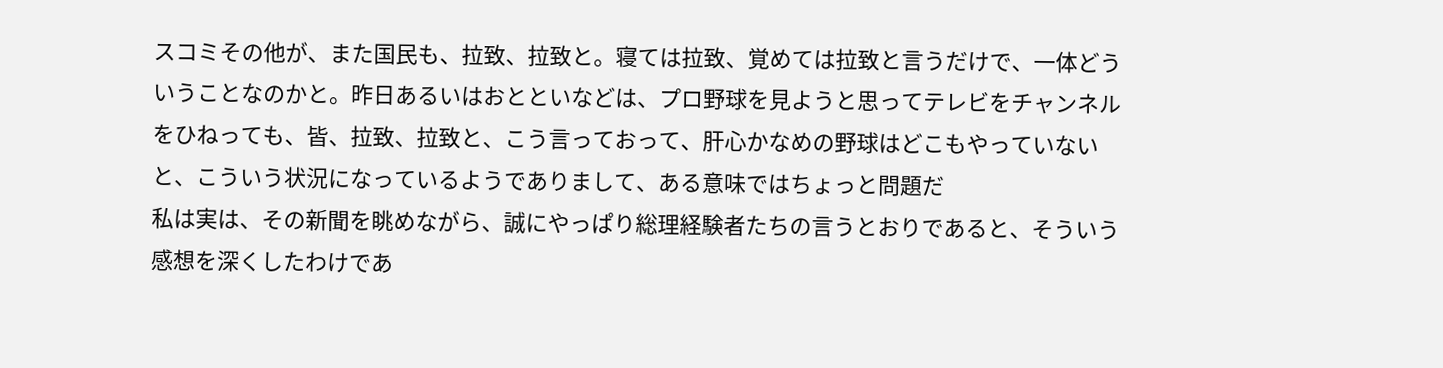スコミその他が、また国民も、拉致、拉致と。寝ては拉致、覚めては拉致と言うだけで、一体どういうことなのかと。昨日あるいはおとといなどは、プロ野球を見ようと思ってテレビをチャンネルをひねっても、皆、拉致、拉致と、こう言っておって、肝心かなめの野球はどこもやっていないと、こういう状況になっているようでありまして、ある意味ではちょっと問題だ
私は実は、その新聞を眺めながら、誠にやっぱり総理経験者たちの言うとおりであると、そういう感想を深くしたわけであ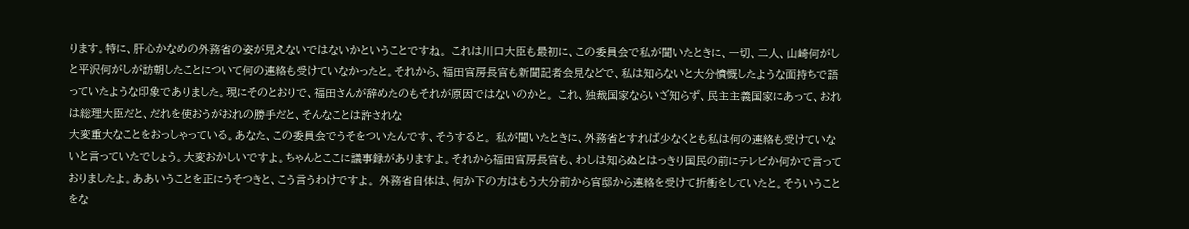ります。特に、肝心かなめの外務省の姿が見えないではないかということですね。 これは川口大臣も最初に、この委員会で私が聞いたときに、一切、二人、山崎何がしと平沢何がしが訪朝したことについて何の連絡も受けていなかったと。それから、福田官房長官も新聞記者会見などで、私は知らないと大分憤慨したような面持ちで語っていたような印象でありました。現にそのとおりで、福田さんが辞めたのもそれが原因ではないのかと。 これ、独裁国家ならいざ知らず、民主主義国家にあって、おれは総理大臣だと、だれを使おうがおれの勝手だと、そんなことは許されな
大変重大なことをおっしゃっている。あなた、この委員会でうそをついたんです、そうすると。 私が聞いたときに、外務省とすれば少なくとも私は何の連絡も受けていないと言っていたでしょう。大変おかしいですよ。ちゃんとここに議事録がありますよ。それから福田官房長官も、わしは知らぬとはっきり国民の前にテレビか何かで言っておりましたよ。ああいうことを正にうそつきと、こう言うわけですよ。 外務省自体は、何か下の方はもう大分前から官邸から連絡を受けて折衝をしていたと。そういうことをな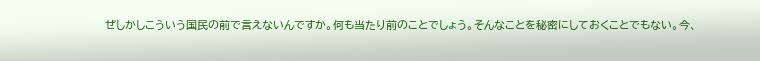ぜしかしこういう国民の前で言えないんですか。何も当たり前のことでしょう。そんなことを秘密にしておくことでもない。今、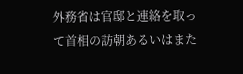外務省は官邸と連絡を取って首相の訪朝あるいはまた